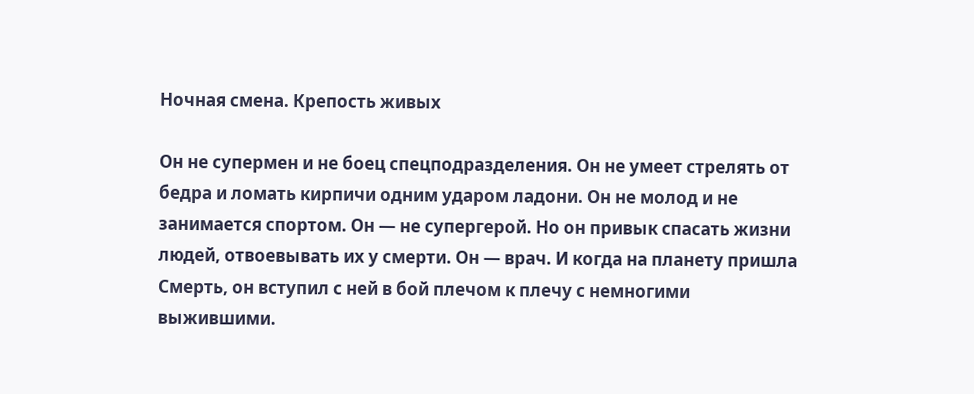Ночная смена. Крепость живых

Он не супермен и не боец спецподразделения. Он не умеет стрелять от бедра и ломать кирпичи одним ударом ладони. Он не молод и не занимается спортом. Он — не супергерой. Но он привык спасать жизни людей, отвоевывать их у смерти. Он — врач. И когда на планету пришла Смерть, он вступил с ней в бой плечом к плечу с немногими выжившими.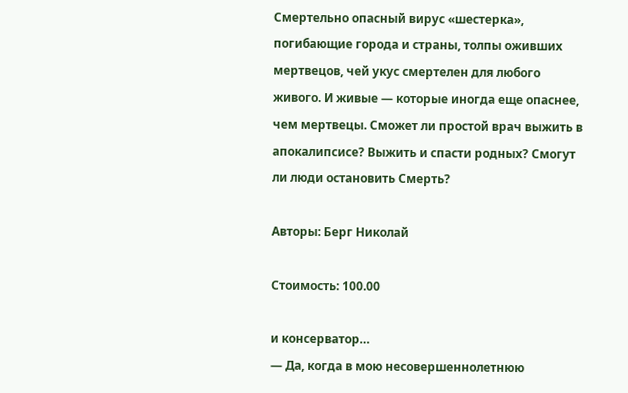Смертельно опасный вирус «шестерка», погибающие города и страны, толпы оживших мертвецов, чей укус смертелен для любого живого. И живые — которые иногда еще опаснее, чем мертвецы. Сможет ли простой врач выжить в апокалипсисе? Выжить и спасти родных? Смогут ли люди остановить Смерть?

Авторы: Берг Николай

Стоимость: 100.00

и консерватор…
— Да, когда в мою несовершеннолетнюю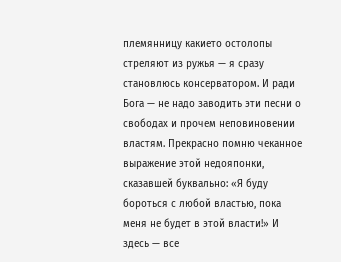племянницу какието остолопы стреляют из ружья — я сразу становлюсь консерватором. И ради Бога — не надо заводить эти песни о свободах и прочем неповиновении властям. Прекрасно помню чеканное выражение этой недояпонки, сказавшей буквально: «Я буду бороться с любой властью, пока меня не будет в этой власти!» И здесь — все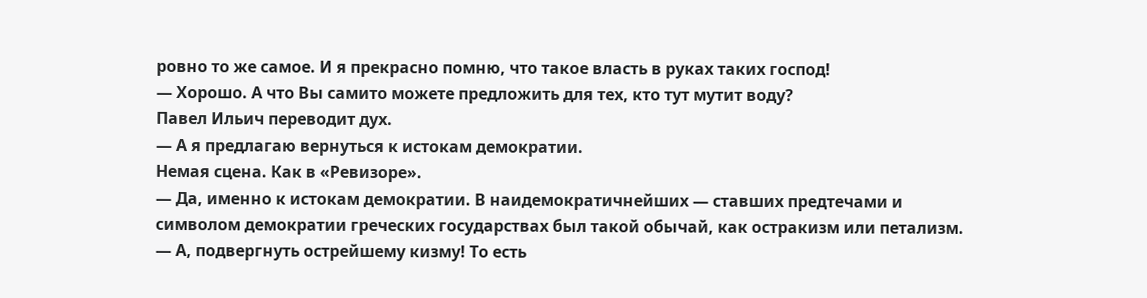ровно то же самое. И я прекрасно помню, что такое власть в руках таких господ!
— Хорошо. А что Вы самито можете предложить для тех, кто тут мутит воду?
Павел Ильич переводит дух.
— А я предлагаю вернуться к истокам демократии.
Немая сцена. Как в «Ревизоре».
— Да, именно к истокам демократии. В наидемократичнейших — ставших предтечами и символом демократии греческих государствах был такой обычай, как остракизм или петализм.
— А, подвергнуть острейшему кизму! То есть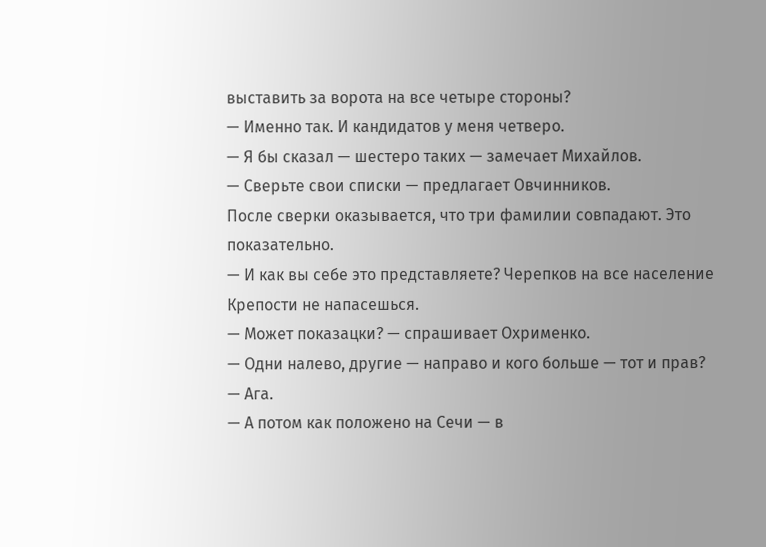выставить за ворота на все четыре стороны?
— Именно так. И кандидатов у меня четверо.
— Я бы сказал — шестеро таких — замечает Михайлов.
— Сверьте свои списки — предлагает Овчинников.
После сверки оказывается, что три фамилии совпадают. Это показательно.
— И как вы себе это представляете? Черепков на все население Крепости не напасешься.
— Может показацки? — спрашивает Охрименко.
— Одни налево, другие — направо и кого больше — тот и прав?
— Ага.
— А потом как положено на Сечи — в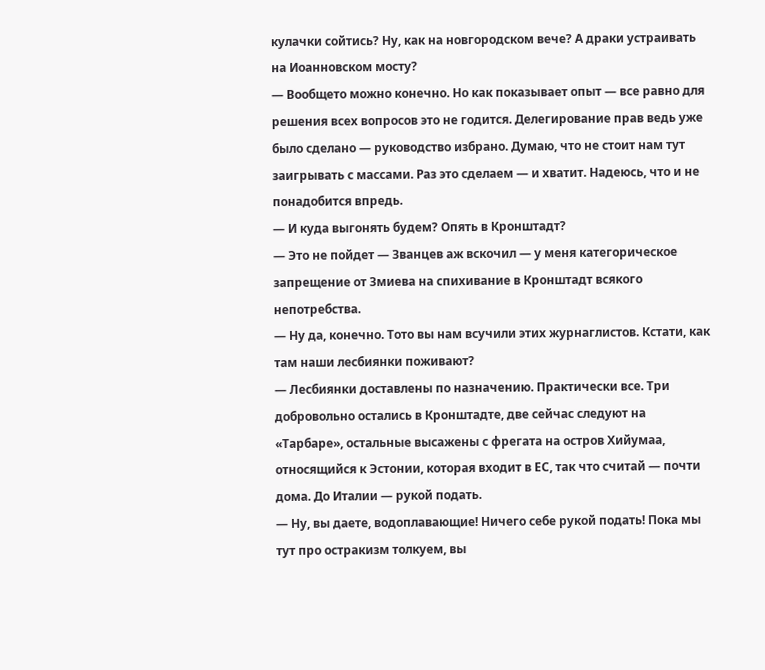кулачки сойтись? Ну, как на новгородском вече? А драки устраивать на Иоанновском мосту?
— Вообщето можно конечно. Но как показывает опыт — все равно для решения всех вопросов это не годится. Делегирование прав ведь уже было сделано — руководство избрано. Думаю, что не стоит нам тут заигрывать с массами. Раз это сделаем — и хватит. Надеюсь, что и не понадобится впредь.
— И куда выгонять будем? Опять в Кронштадт?
— Это не пойдет — Званцев аж вскочил — у меня категорическое запрещение от Змиева на спихивание в Кронштадт всякого непотребства.
— Ну да, конечно. Тото вы нам всучили этих журнаглистов. Кстати, как там наши лесбиянки поживают?
— Лесбиянки доставлены по назначению. Практически все. Три добровольно остались в Кронштадте, две сейчас следуют на «Тарбаре», остальные высажены с фрегата на остров Хийумаа, относящийся к Эстонии, которая входит в ЕС, так что считай — почти дома. До Италии — рукой подать.
— Ну, вы даете, водоплавающие! Ничего себе рукой подать! Пока мы тут про остракизм толкуем, вы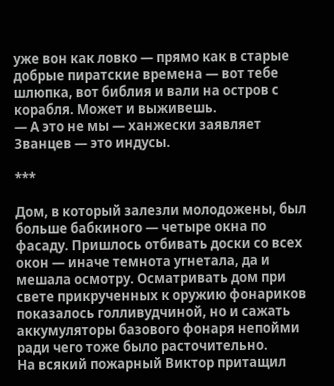уже вон как ловко — прямо как в старые добрые пиратские времена — вот тебе шлюпка, вот библия и вали на остров с корабля. Может и выживешь.
— А это не мы — ханжески заявляет Званцев — это индусы.

***

Дом, в который залезли молодожены, был больше бабкиного — четыре окна по фасаду. Пришлось отбивать доски со всех окон — иначе темнота угнетала, да и мешала осмотру. Осматривать дом при свете прикрученных к оружию фонариков показалось голливудчиной, но и сажать аккумуляторы базового фонаря непойми ради чего тоже было расточительно.
На всякий пожарный Виктор притащил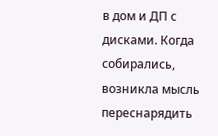в дом и ДП с дисками. Когда собирались, возникла мысль переснарядить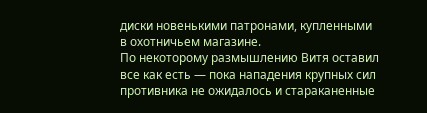диски новенькими патронами, купленными в охотничьем магазине.
По некоторому размышлению Витя оставил все как есть — пока нападения крупных сил противника не ожидалось и стараканенные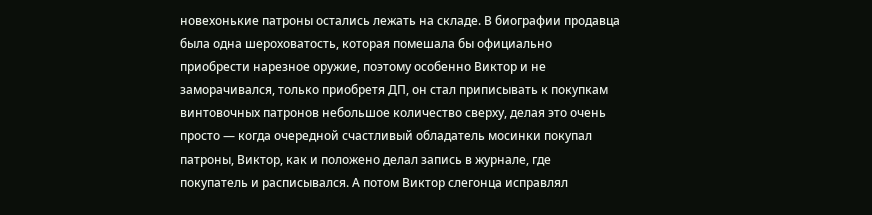новехонькие патроны остались лежать на складе. В биографии продавца была одна шероховатость, которая помешала бы официально приобрести нарезное оружие, поэтому особенно Виктор и не заморачивался, только приобретя ДП, он стал приписывать к покупкам винтовочных патронов небольшое количество сверху, делая это очень просто — когда очередной счастливый обладатель мосинки покупал патроны, Виктор, как и положено делал запись в журнале, где покупатель и расписывался. А потом Виктор слегонца исправлял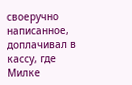своеручно написанное, доплачивал в кассу, где Милке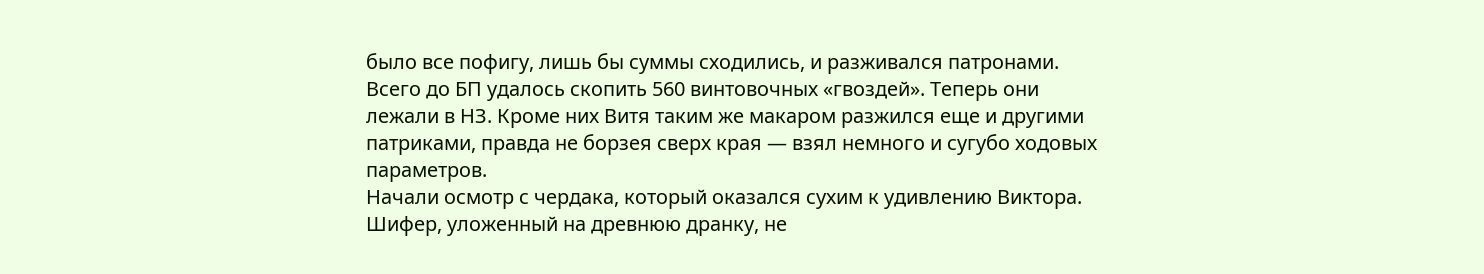было все пофигу, лишь бы суммы сходились, и разживался патронами. Всего до БП удалось скопить 560 винтовочных «гвоздей». Теперь они лежали в НЗ. Кроме них Витя таким же макаром разжился еще и другими патриками, правда не борзея сверх края — взял немного и сугубо ходовых параметров.
Начали осмотр с чердака, который оказался сухим к удивлению Виктора. Шифер, уложенный на древнюю дранку, не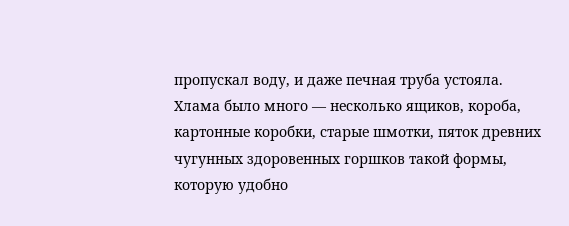пропускал воду, и даже печная труба устояла. Хлама было много — несколько ящиков, короба, картонные коробки, старые шмотки, пяток древних чугунных здоровенных горшков такой формы, которую удобно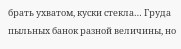брать ухватом, куски стекла… Груда пыльных банок разной величины, но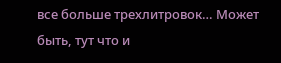все больше трехлитровок… Может быть, тут что и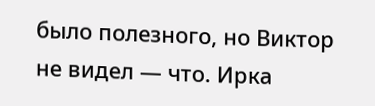было полезного, но Виктор не видел — что. Ирка